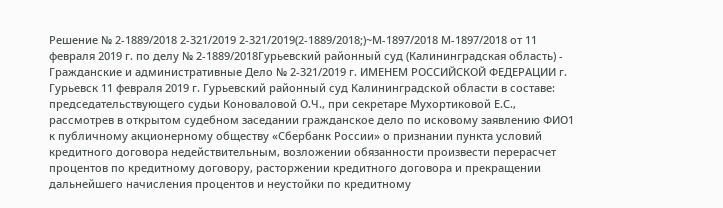Решение № 2-1889/2018 2-321/2019 2-321/2019(2-1889/2018;)~М-1897/2018 М-1897/2018 от 11 февраля 2019 г. по делу № 2-1889/2018Гурьевский районный суд (Калининградская область) - Гражданские и административные Дело № 2-321/2019 г. ИМЕНЕМ РОССИЙСКОЙ ФЕДЕРАЦИИ г. Гурьевск 11 февраля 2019 г. Гурьевский районный суд Калининградской области в составе: председательствующего судьи Коноваловой О.Ч., при секретаре Мухортиковой Е.С., рассмотрев в открытом судебном заседании гражданское дело по исковому заявлению ФИО1 к публичному акционерному обществу «Сбербанк России» о признании пункта условий кредитного договора недействительным, возложении обязанности произвести перерасчет процентов по кредитному договору, расторжении кредитного договора и прекращении дальнейшего начисления процентов и неустойки по кредитному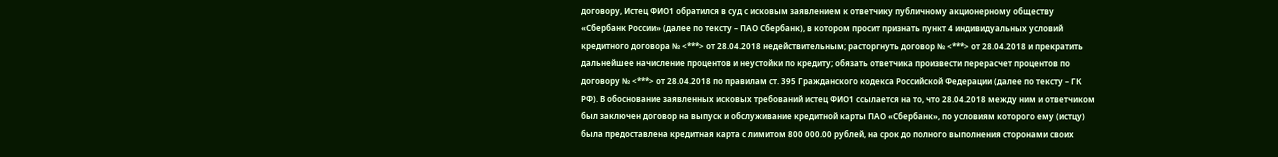договору, Истец ФИО1 обратился в суд с исковым заявлением к ответчику публичному акционерному обществу «Сбербанк России» (далее по тексту – ПАО Сбербанк), в котором просит признать пункт 4 индивидуальных условий кредитного договора № <***> от 28.04.2018 недействительным; расторгнуть договор № <***> от 28.04.2018 и прекратить дальнейшее начисление процентов и неустойки по кредиту; обязать ответчика произвести перерасчет процентов по договору № <***> от 28.04.2018 по правилам ст. 395 Гражданского кодекса Российской Федерации (далее по тексту – ГК РФ). В обоснование заявленных исковых требований истец ФИО1 ссылается на то, что 28.04.2018 между ним и ответчиком был заключен договор на выпуск и обслуживание кредитной карты ПАО «Сбербанк», по условиям которого ему (истцу) была предоставлена кредитная карта с лимитом 800 000.00 рублей, на срок до полного выполнения сторонами своих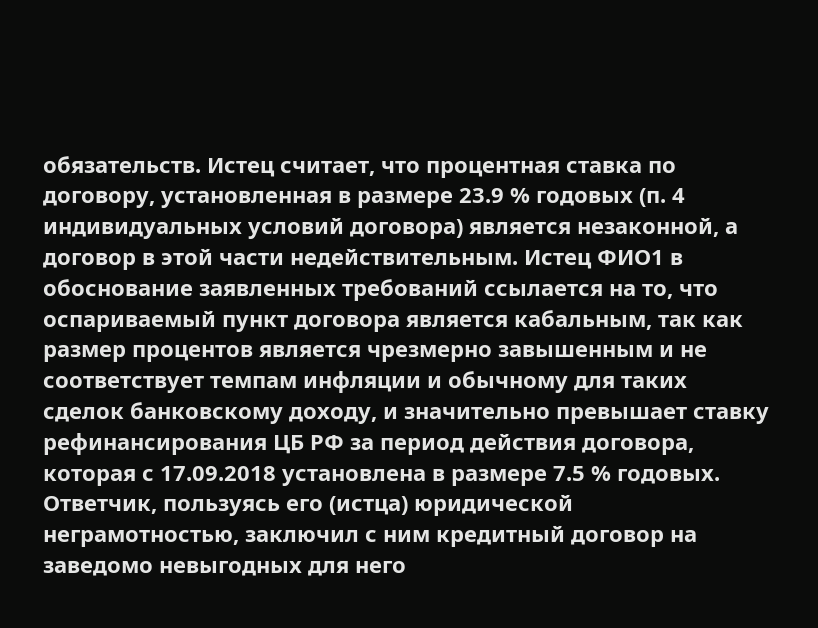обязательств. Истец считает, что процентная ставка по договору, установленная в размере 23.9 % годовых (п. 4 индивидуальных условий договора) является незаконной, а договор в этой части недействительным. Истец ФИО1 в обоснование заявленных требований ссылается на то, что оспариваемый пункт договора является кабальным, так как размер процентов является чрезмерно завышенным и не соответствует темпам инфляции и обычному для таких сделок банковскому доходу, и значительно превышает ставку рефинансирования ЦБ РФ за период действия договора, которая с 17.09.2018 установлена в размере 7.5 % годовых. Ответчик, пользуясь его (истца) юридической неграмотностью, заключил с ним кредитный договор на заведомо невыгодных для него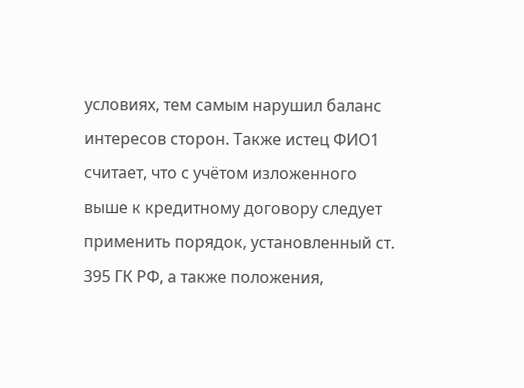условиях, тем самым нарушил баланс интересов сторон. Также истец ФИО1 считает, что с учётом изложенного выше к кредитному договору следует применить порядок, установленный ст. 395 ГК РФ, а также положения,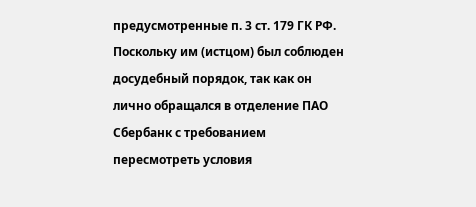предусмотренные п. 3 ст. 179 ГК РФ. Поскольку им (истцом) был соблюден досудебный порядок, так как он лично обращался в отделение ПАО Сбербанк с требованием пересмотреть условия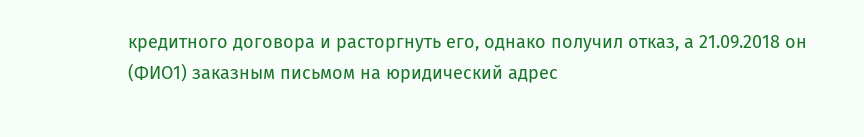кредитного договора и расторгнуть его, однако получил отказ, а 21.09.2018 он (ФИО1) заказным письмом на юридический адрес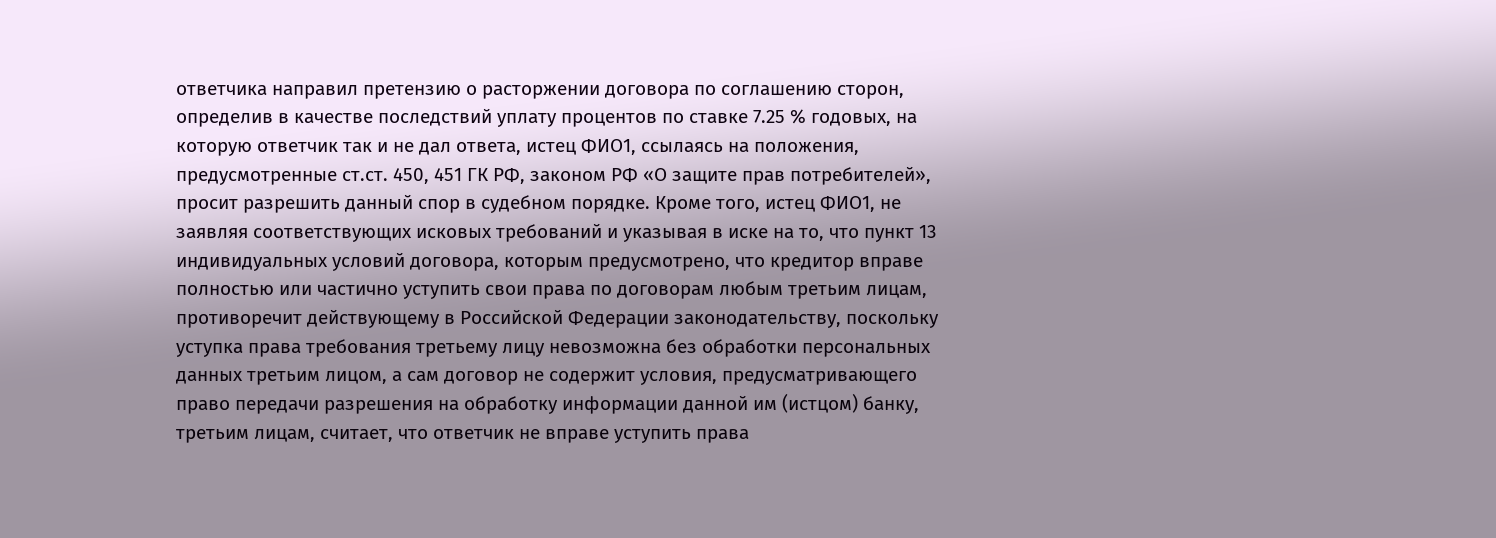ответчика направил претензию о расторжении договора по соглашению сторон, определив в качестве последствий уплату процентов по ставке 7.25 % годовых, на которую ответчик так и не дал ответа, истец ФИО1, ссылаясь на положения, предусмотренные ст.ст. 450, 451 ГК РФ, законом РФ «О защите прав потребителей», просит разрешить данный спор в судебном порядке. Кроме того, истец ФИО1, не заявляя соответствующих исковых требований и указывая в иске на то, что пункт 13 индивидуальных условий договора, которым предусмотрено, что кредитор вправе полностью или частично уступить свои права по договорам любым третьим лицам, противоречит действующему в Российской Федерации законодательству, поскольку уступка права требования третьему лицу невозможна без обработки персональных данных третьим лицом, а сам договор не содержит условия, предусматривающего право передачи разрешения на обработку информации данной им (истцом) банку, третьим лицам, считает, что ответчик не вправе уступить права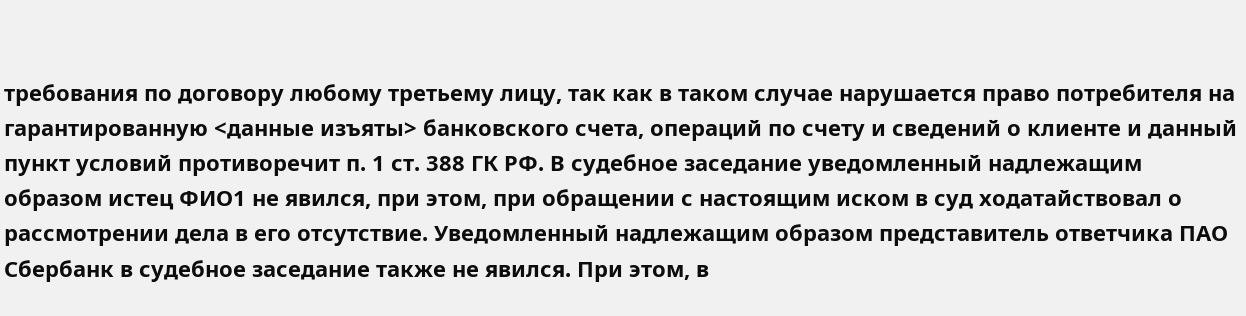требования по договору любому третьему лицу, так как в таком случае нарушается право потребителя на гарантированную <данные изъяты> банковского счета, операций по счету и сведений о клиенте и данный пункт условий противоречит п. 1 ст. 388 ГК РФ. В судебное заседание уведомленный надлежащим образом истец ФИО1 не явился, при этом, при обращении с настоящим иском в суд ходатайствовал о рассмотрении дела в его отсутствие. Уведомленный надлежащим образом представитель ответчика ПАО Сбербанк в судебное заседание также не явился. При этом, в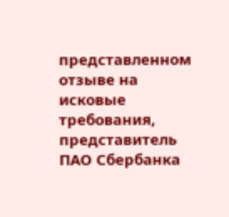представленном отзыве на исковые требования, представитель ПАО Сбербанка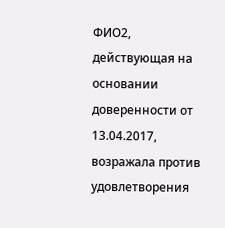ФИО2, действующая на основании доверенности от 13.04.2017, возражала против удовлетворения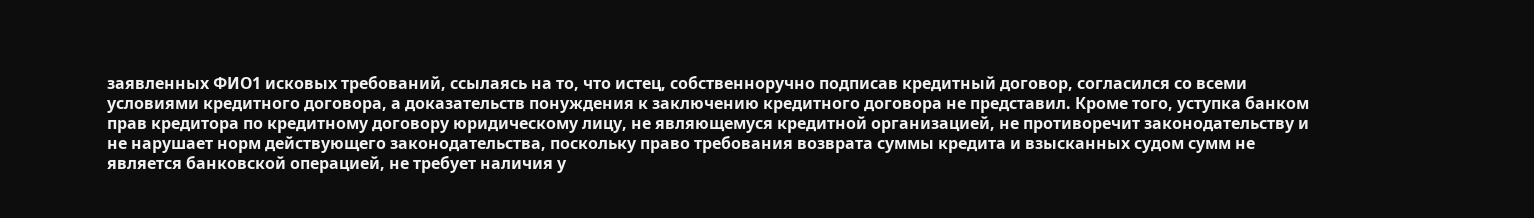заявленных ФИО1 исковых требований, ссылаясь на то, что истец, собственноручно подписав кредитный договор, согласился со всеми условиями кредитного договора, а доказательств понуждения к заключению кредитного договора не представил. Кроме того, уступка банком прав кредитора по кредитному договору юридическому лицу, не являющемуся кредитной организацией, не противоречит законодательству и не нарушает норм действующего законодательства, поскольку право требования возврата суммы кредита и взысканных судом сумм не является банковской операцией, не требует наличия у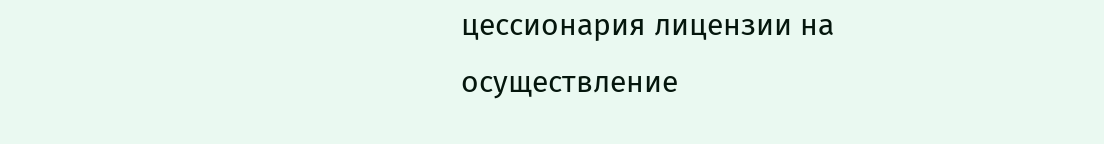цессионария лицензии на осуществление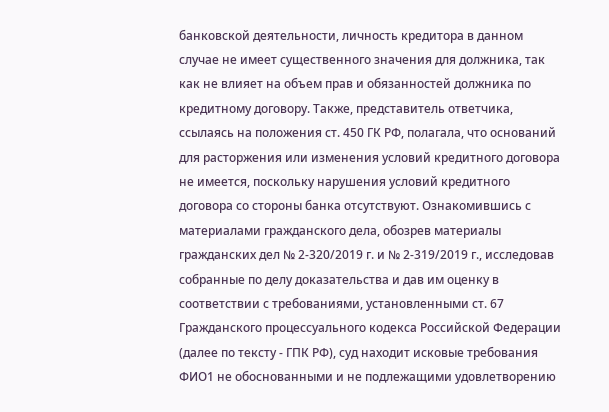банковской деятельности, личность кредитора в данном случае не имеет существенного значения для должника, так как не влияет на объем прав и обязанностей должника по кредитному договору. Также, представитель ответчика, ссылаясь на положения ст. 450 ГК РФ, полагала, что оснований для расторжения или изменения условий кредитного договора не имеется, поскольку нарушения условий кредитного договора со стороны банка отсутствуют. Ознакомившись с материалами гражданского дела, обозрев материалы гражданских дел № 2-320/2019 г. и № 2-319/2019 г., исследовав собранные по делу доказательства и дав им оценку в соответствии с требованиями, установленными ст. 67 Гражданского процессуального кодекса Российской Федерации (далее по тексту - ГПК РФ), суд находит исковые требования ФИО1 не обоснованными и не подлежащими удовлетворению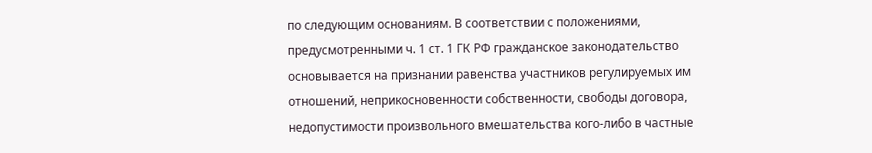по следующим основаниям. В соответствии с положениями, предусмотренными ч. 1 ст. 1 ГК РФ гражданское законодательство основывается на признании равенства участников регулируемых им отношений, неприкосновенности собственности, свободы договора, недопустимости произвольного вмешательства кого-либо в частные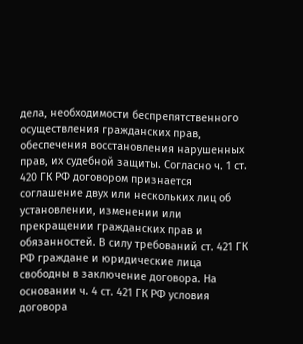дела, необходимости беспрепятственного осуществления гражданских прав, обеспечения восстановления нарушенных прав, их судебной защиты. Согласно ч. 1 ст. 420 ГК РФ договором признается соглашение двух или нескольких лиц об установлении, изменении или прекращении гражданских прав и обязанностей. В силу требований ст. 421 ГК РФ граждане и юридические лица свободны в заключение договора. На основании ч. 4 ст. 421 ГК РФ условия договора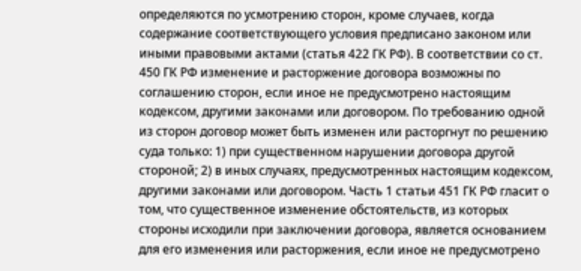определяются по усмотрению сторон, кроме случаев, когда содержание соответствующего условия предписано законом или иными правовыми актами (статья 422 ГК РФ). В соответствии со ст. 450 ГК РФ изменение и расторжение договора возможны по соглашению сторон, если иное не предусмотрено настоящим кодексом, другими законами или договором. По требованию одной из сторон договор может быть изменен или расторгнут по решению суда только: 1) при существенном нарушении договора другой стороной; 2) в иных случаях, предусмотренных настоящим кодексом, другими законами или договором. Часть 1 статьи 451 ГК РФ гласит о том, что существенное изменение обстоятельств, из которых стороны исходили при заключении договора, является основанием для его изменения или расторжения, если иное не предусмотрено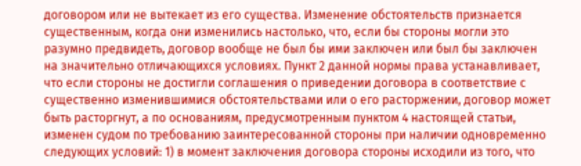договором или не вытекает из его существа. Изменение обстоятельств признается существенным, когда они изменились настолько, что, если бы стороны могли это разумно предвидеть, договор вообще не был бы ими заключен или был бы заключен на значительно отличающихся условиях. Пункт 2 данной нормы права устанавливает, что если стороны не достигли соглашения о приведении договора в соответствие с существенно изменившимися обстоятельствами или о его расторжении, договор может быть расторгнут, а по основаниям, предусмотренным пунктом 4 настоящей статьи, изменен судом по требованию заинтересованной стороны при наличии одновременно следующих условий: 1) в момент заключения договора стороны исходили из того, что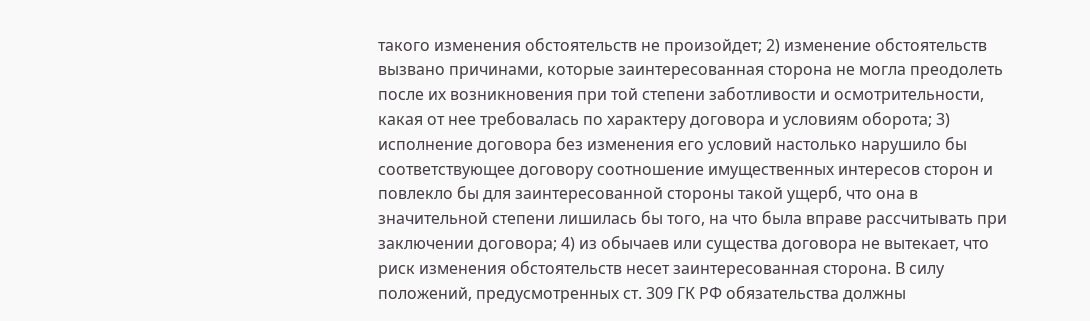такого изменения обстоятельств не произойдет; 2) изменение обстоятельств вызвано причинами, которые заинтересованная сторона не могла преодолеть после их возникновения при той степени заботливости и осмотрительности, какая от нее требовалась по характеру договора и условиям оборота; 3) исполнение договора без изменения его условий настолько нарушило бы соответствующее договору соотношение имущественных интересов сторон и повлекло бы для заинтересованной стороны такой ущерб, что она в значительной степени лишилась бы того, на что была вправе рассчитывать при заключении договора; 4) из обычаев или существа договора не вытекает, что риск изменения обстоятельств несет заинтересованная сторона. В силу положений, предусмотренных ст. 309 ГК РФ обязательства должны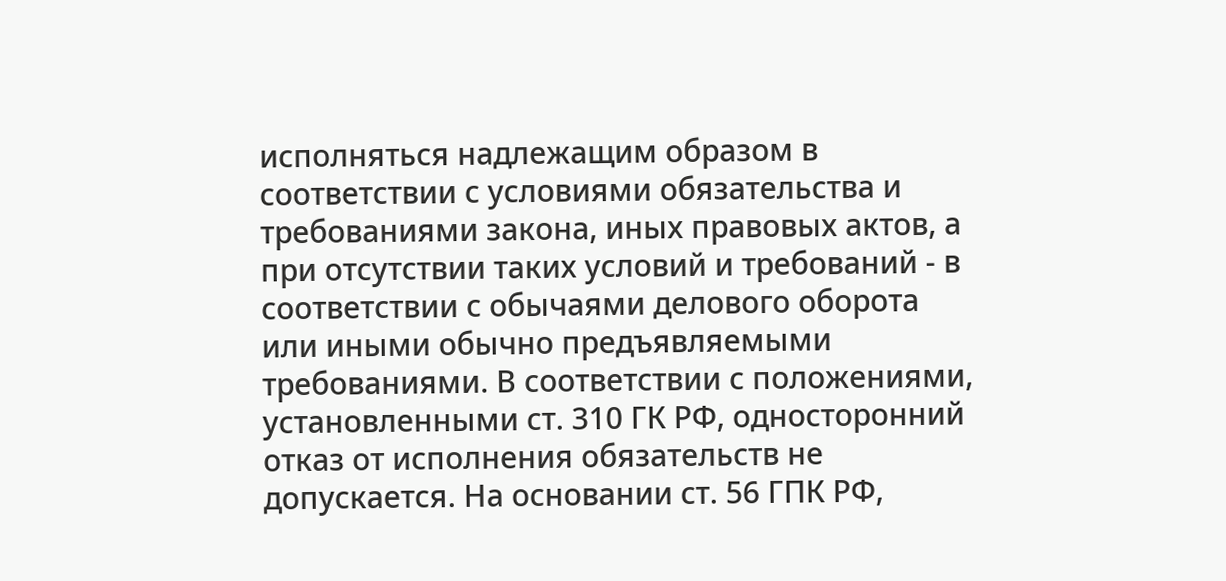исполняться надлежащим образом в соответствии с условиями обязательства и требованиями закона, иных правовых актов, а при отсутствии таких условий и требований - в соответствии с обычаями делового оборота или иными обычно предъявляемыми требованиями. В соответствии с положениями, установленными ст. 310 ГК РФ, односторонний отказ от исполнения обязательств не допускается. На основании ст. 56 ГПК РФ,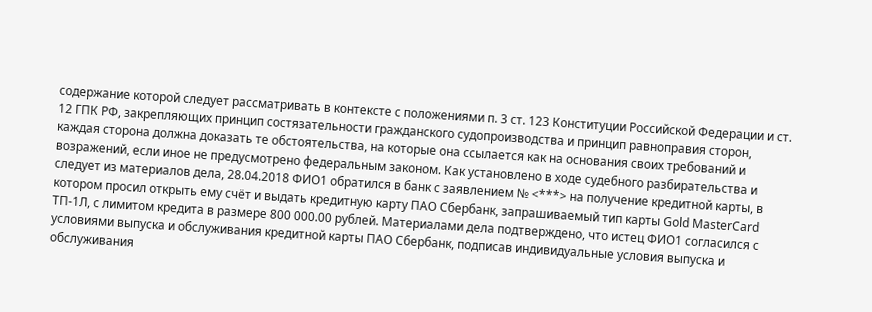содержание которой следует рассматривать в контексте с положениями п. 3 ст. 123 Конституции Российской Федерации и ст. 12 ГПК РФ, закрепляющих принцип состязательности гражданского судопроизводства и принцип равноправия сторон, каждая сторона должна доказать те обстоятельства, на которые она ссылается как на основания своих требований и возражений, если иное не предусмотрено федеральным законом. Как установлено в ходе судебного разбирательства и следует из материалов дела, 28.04.2018 ФИО1 обратился в банк с заявлением № <***> на получение кредитной карты, в котором просил открыть ему счёт и выдать кредитную карту ПАО Сбербанк, запрашиваемый тип карты Gold MasterCard ТП-1Л, с лимитом кредита в размере 800 000.00 рублей. Материалами дела подтверждено, что истец ФИО1 согласился с условиями выпуска и обслуживания кредитной карты ПАО Сбербанк, подписав индивидуальные условия выпуска и обслуживания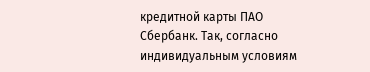кредитной карты ПАО Сбербанк. Так, согласно индивидуальным условиям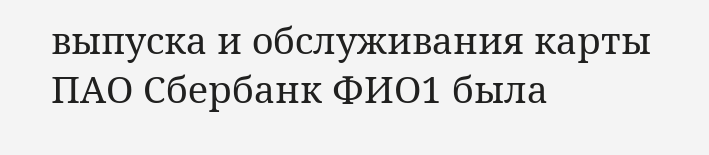выпуска и обслуживания карты ПАО Сбербанк ФИО1 была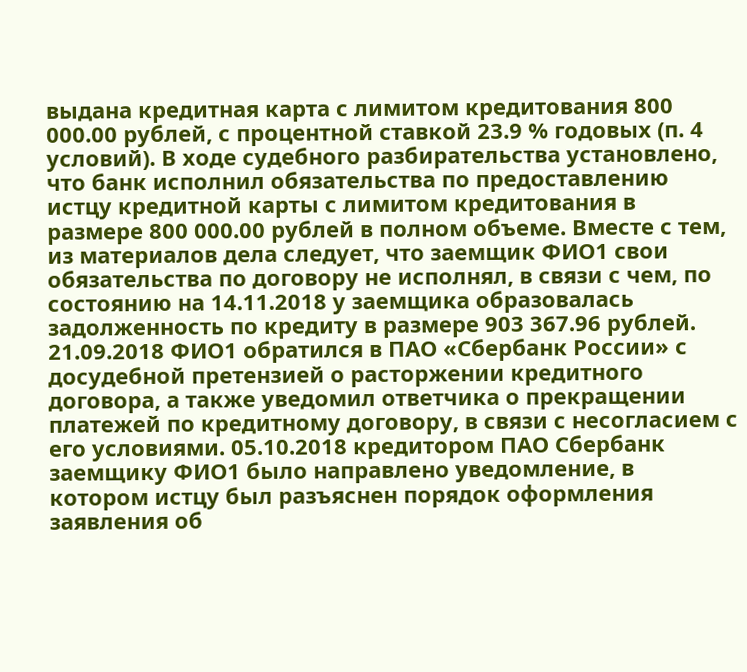выдана кредитная карта с лимитом кредитования 800 000.00 рублей, с процентной ставкой 23.9 % годовых (п. 4 условий). В ходе судебного разбирательства установлено, что банк исполнил обязательства по предоставлению истцу кредитной карты с лимитом кредитования в размере 800 000.00 рублей в полном объеме. Вместе с тем, из материалов дела следует, что заемщик ФИО1 свои обязательства по договору не исполнял, в связи с чем, по состоянию на 14.11.2018 у заемщика образовалась задолженность по кредиту в размере 903 367.96 рублей. 21.09.2018 ФИО1 обратился в ПАО «Сбербанк России» с досудебной претензией о расторжении кредитного договора, а также уведомил ответчика о прекращении платежей по кредитному договору, в связи с несогласием с его условиями. 05.10.2018 кредитором ПАО Сбербанк заемщику ФИО1 было направлено уведомление, в котором истцу был разъяснен порядок оформления заявления об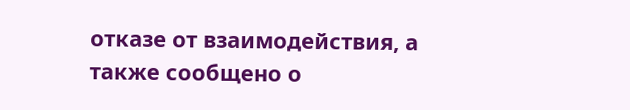отказе от взаимодействия, а также сообщено о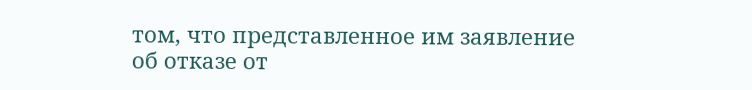том, что представленное им заявление об отказе от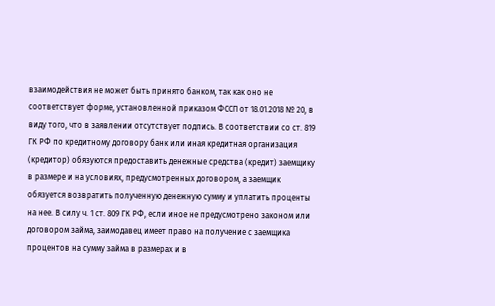взаимодействия не может быть принято банком, так как оно не соответствует форме, установленной приказом ФССП от 18.01.2018 № 20, в виду того, что в заявлении отсутствует подпись. В соответствии со ст. 819 ГК РФ по кредитному договору банк или иная кредитная организация (кредитор) обязуются предоставить денежные средства (кредит) заемщику в размере и на условиях, предусмотренных договором, а заемщик обязуется возвратить полученную денежную сумму и уплатить проценты на нее. В силу ч. 1 ст. 809 ГК РФ, если иное не предусмотрено законом или договором займа, заимодавец имеет право на получение с заемщика процентов на сумму займа в размерах и в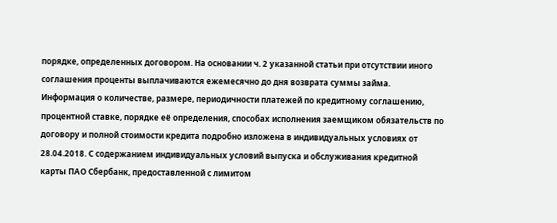порядке, определенных договором. На основании ч. 2 указанной статьи при отсутствии иного соглашения проценты выплачиваются ежемесячно до дня возврата суммы займа. Информация о количестве, размере, периодичности платежей по кредитному соглашению, процентной ставке, порядке её определения, способах исполнения заемщиком обязательств по договору и полной стоимости кредита подробно изложена в индивидуальных условиях от 28.04.2018. С содержанием индивидуальных условий выпуска и обслуживания кредитной карты ПАО Сбербанк, предоставленной с лимитом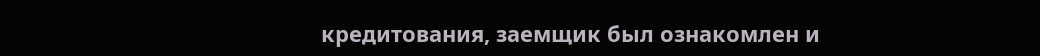кредитования, заемщик был ознакомлен и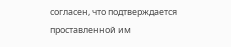согласен, что подтверждается проставленной им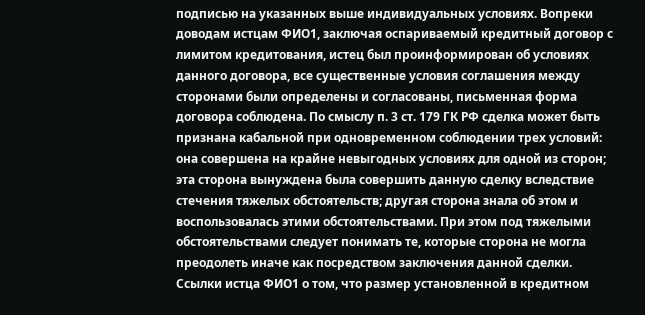подписью на указанных выше индивидуальных условиях. Вопреки доводам истцам ФИО1, заключая оспариваемый кредитный договор с лимитом кредитования, истец был проинформирован об условиях данного договора, все существенные условия соглашения между сторонами были определены и согласованы, письменная форма договора соблюдена. По смыслу п. 3 ст. 179 ГК РФ сделка может быть признана кабальной при одновременном соблюдении трех условий: она совершена на крайне невыгодных условиях для одной из сторон; эта сторона вынуждена была совершить данную сделку вследствие стечения тяжелых обстоятельств; другая сторона знала об этом и воспользовалась этими обстоятельствами. При этом под тяжелыми обстоятельствами следует понимать те, которые сторона не могла преодолеть иначе как посредством заключения данной сделки. Ссылки истца ФИО1 о том, что размер установленной в кредитном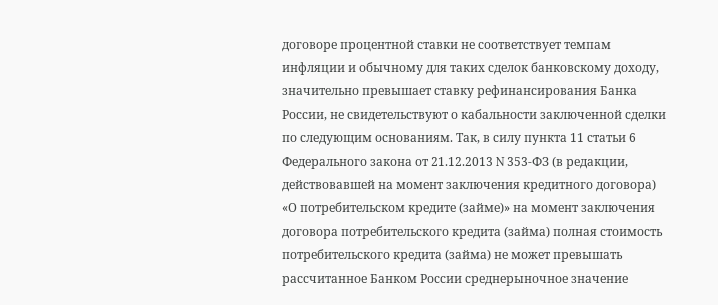договоре процентной ставки не соответствует темпам инфляции и обычному для таких сделок банковскому доходу, значительно превышает ставку рефинансирования Банка России, не свидетельствуют о кабальности заключенной сделки по следующим основаниям. Так, в силу пункта 11 статьи 6 Федерального закона от 21.12.2013 N 353-ФЗ (в редакции, действовавшей на момент заключения кредитного договора) «О потребительском кредите (займе)» на момент заключения договора потребительского кредита (займа) полная стоимость потребительского кредита (займа) не может превышать рассчитанное Банком России среднерыночное значение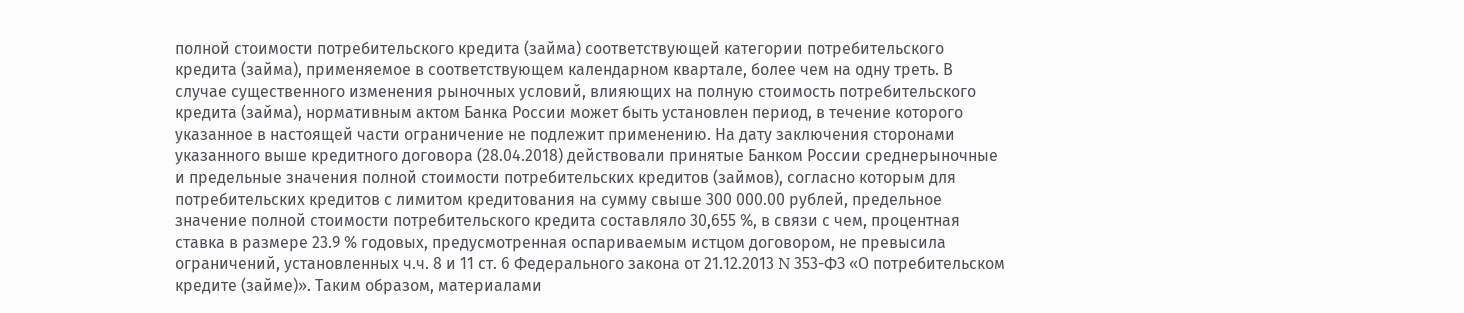полной стоимости потребительского кредита (займа) соответствующей категории потребительского кредита (займа), применяемое в соответствующем календарном квартале, более чем на одну треть. В случае существенного изменения рыночных условий, влияющих на полную стоимость потребительского кредита (займа), нормативным актом Банка России может быть установлен период, в течение которого указанное в настоящей части ограничение не подлежит применению. На дату заключения сторонами указанного выше кредитного договора (28.04.2018) действовали принятые Банком России среднерыночные и предельные значения полной стоимости потребительских кредитов (займов), согласно которым для потребительских кредитов с лимитом кредитования на сумму свыше 300 000.00 рублей, предельное значение полной стоимости потребительского кредита составляло 30,655 %, в связи с чем, процентная ставка в размере 23.9 % годовых, предусмотренная оспариваемым истцом договором, не превысила ограничений, установленных ч.ч. 8 и 11 ст. 6 Федерального закона от 21.12.2013 N 353-ФЗ «О потребительском кредите (займе)». Таким образом, материалами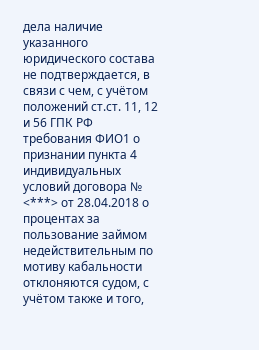дела наличие указанного юридического состава не подтверждается, в связи с чем, с учётом положений ст.ст. 11, 12 и 56 ГПК РФ требования ФИО1 о признании пункта 4 индивидуальных условий договора № <***> от 28.04.2018 о процентах за пользование займом недействительным по мотиву кабальности отклоняются судом, с учётом также и того,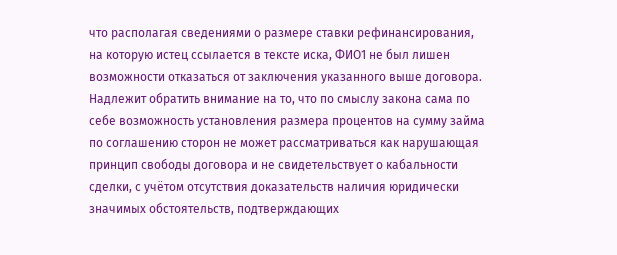что располагая сведениями о размере ставки рефинансирования, на которую истец ссылается в тексте иска, ФИО1 не был лишен возможности отказаться от заключения указанного выше договора. Надлежит обратить внимание на то, что по смыслу закона сама по себе возможность установления размера процентов на сумму займа по соглашению сторон не может рассматриваться как нарушающая принцип свободы договора и не свидетельствует о кабальности сделки, с учётом отсутствия доказательств наличия юридически значимых обстоятельств, подтверждающих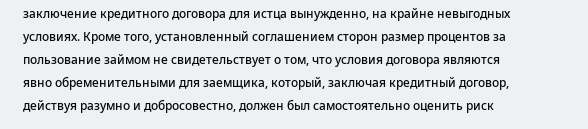заключение кредитного договора для истца вынужденно, на крайне невыгодных условиях. Кроме того, установленный соглашением сторон размер процентов за пользование займом не свидетельствует о том, что условия договора являются явно обременительными для заемщика, который, заключая кредитный договор, действуя разумно и добросовестно, должен был самостоятельно оценить риск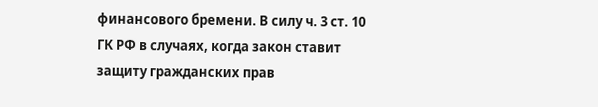финансового бремени. В силу ч. 3 ст. 10 ГК РФ в случаях, когда закон ставит защиту гражданских прав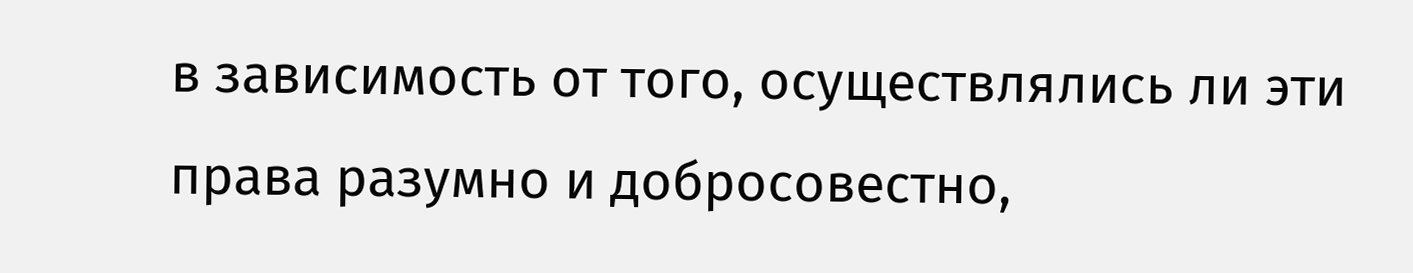в зависимость от того, осуществлялись ли эти права разумно и добросовестно,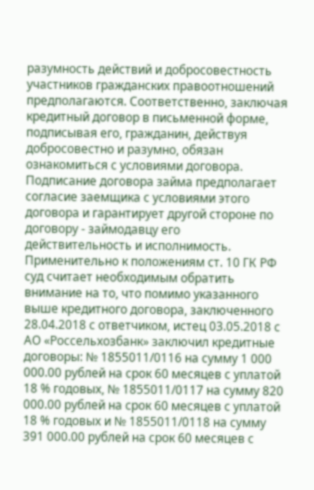разумность действий и добросовестность участников гражданских правоотношений предполагаются. Соответственно, заключая кредитный договор в письменной форме, подписывая его, гражданин, действуя добросовестно и разумно, обязан ознакомиться с условиями договора. Подписание договора займа предполагает согласие заемщика с условиями этого договора и гарантирует другой стороне по договору - займодавцу его действительность и исполнимость. Применительно к положениям ст. 10 ГК РФ суд считает необходимым обратить внимание на то, что помимо указанного выше кредитного договора, заключенного 28.04.2018 с ответчиком, истец 03.05.2018 с АО «Россельхозбанк» заключил кредитные договоры: № 1855011/0116 на сумму 1 000 000.00 рублей на срок 60 месяцев с уплатой 18 % годовых, № 1855011/0117 на сумму 820 000.00 рублей на срок 60 месяцев с уплатой 18 % годовых и № 1855011/0118 на сумму 391 000.00 рублей на срок 60 месяцев с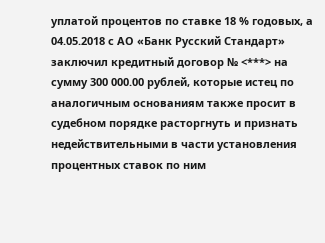уплатой процентов по ставке 18 % годовых, а 04.05.2018 с АО «Банк Русский Стандарт» заключил кредитный договор № <***> на сумму 300 000.00 рублей, которые истец по аналогичным основаниям также просит в судебном порядке расторгнуть и признать недействительными в части установления процентных ставок по ним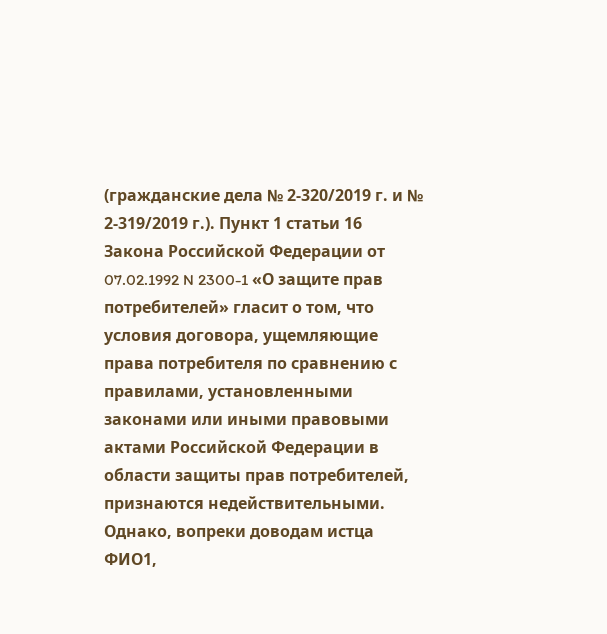(гражданские дела № 2-320/2019 г. и № 2-319/2019 г.). Пункт 1 статьи 16 Закона Российской Федерации от 07.02.1992 N 2300-1 «О защите прав потребителей» гласит о том, что условия договора, ущемляющие права потребителя по сравнению с правилами, установленными законами или иными правовыми актами Российской Федерации в области защиты прав потребителей, признаются недействительными. Однако, вопреки доводам истца ФИО1,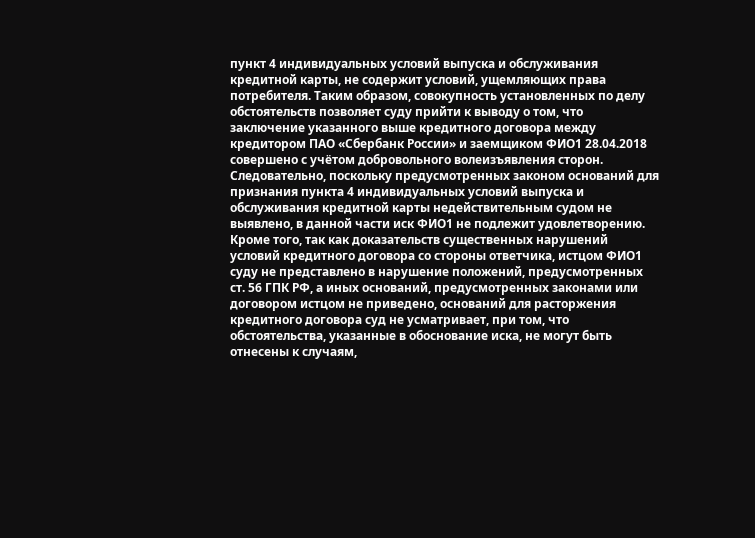пункт 4 индивидуальных условий выпуска и обслуживания кредитной карты, не содержит условий, ущемляющих права потребителя. Таким образом, совокупность установленных по делу обстоятельств позволяет суду прийти к выводу о том, что заключение указанного выше кредитного договора между кредитором ПАО «Сбербанк России» и заемщиком ФИО1 28.04.2018 совершено с учётом добровольного волеизъявления сторон. Следовательно, поскольку предусмотренных законом оснований для признания пункта 4 индивидуальных условий выпуска и обслуживания кредитной карты недействительным судом не выявлено, в данной части иск ФИО1 не подлежит удовлетворению. Кроме того, так как доказательств существенных нарушений условий кредитного договора со стороны ответчика, истцом ФИО1 суду не представлено в нарушение положений, предусмотренных ст. 56 ГПК РФ, а иных оснований, предусмотренных законами или договором истцом не приведено, оснований для расторжения кредитного договора суд не усматривает, при том, что обстоятельства, указанные в обоснование иска, не могут быть отнесены к случаям,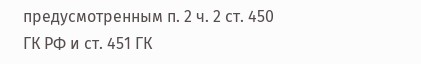предусмотренным п. 2 ч. 2 ст. 450 ГК РФ и ст. 451 ГК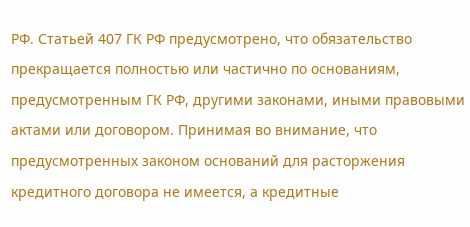РФ. Статьей 407 ГК РФ предусмотрено, что обязательство прекращается полностью или частично по основаниям, предусмотренным ГК РФ, другими законами, иными правовыми актами или договором. Принимая во внимание, что предусмотренных законом оснований для расторжения кредитного договора не имеется, а кредитные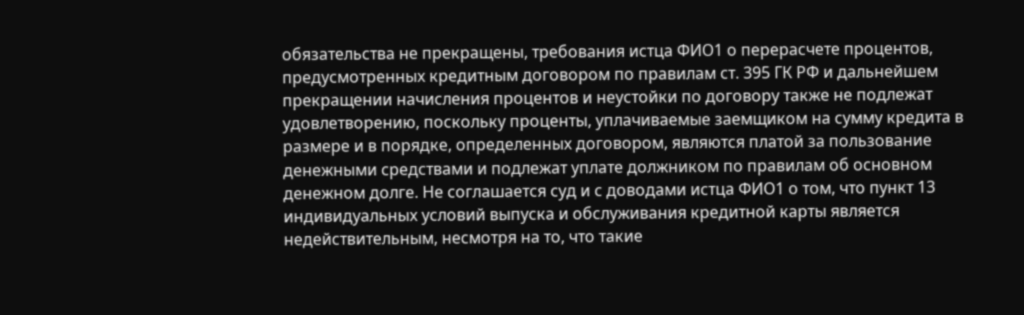обязательства не прекращены, требования истца ФИО1 о перерасчете процентов, предусмотренных кредитным договором по правилам ст. 395 ГК РФ и дальнейшем прекращении начисления процентов и неустойки по договору также не подлежат удовлетворению, поскольку проценты, уплачиваемые заемщиком на сумму кредита в размере и в порядке, определенных договором, являются платой за пользование денежными средствами и подлежат уплате должником по правилам об основном денежном долге. Не соглашается суд и с доводами истца ФИО1 о том, что пункт 13 индивидуальных условий выпуска и обслуживания кредитной карты является недействительным, несмотря на то, что такие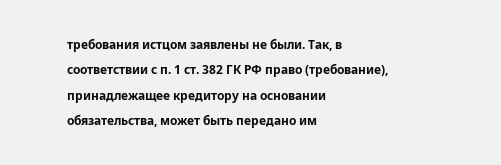требования истцом заявлены не были. Так, в соответствии с п. 1 ст. 382 ГК РФ право (требование), принадлежащее кредитору на основании обязательства, может быть передано им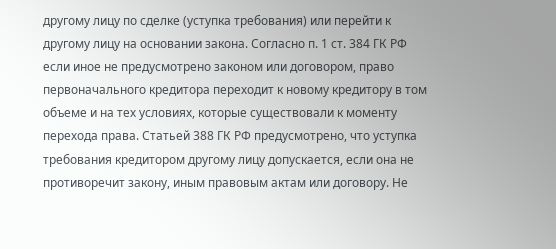другому лицу по сделке (уступка требования) или перейти к другому лицу на основании закона. Согласно п. 1 ст. 384 ГК РФ если иное не предусмотрено законом или договором, право первоначального кредитора переходит к новому кредитору в том объеме и на тех условиях, которые существовали к моменту перехода права. Статьей 388 ГК РФ предусмотрено, что уступка требования кредитором другому лицу допускается, если она не противоречит закону, иным правовым актам или договору. Не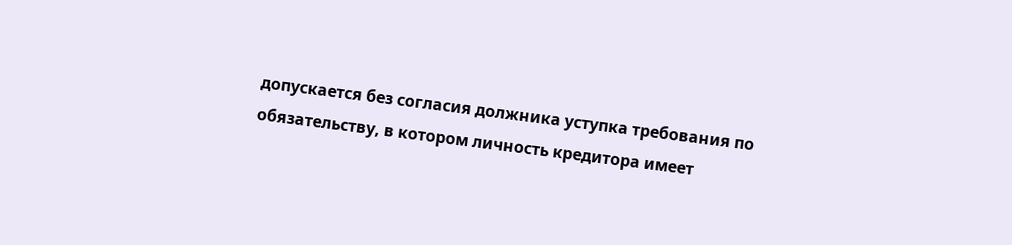допускается без согласия должника уступка требования по обязательству, в котором личность кредитора имеет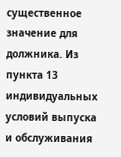существенное значение для должника. Из пункта 13 индивидуальных условий выпуска и обслуживания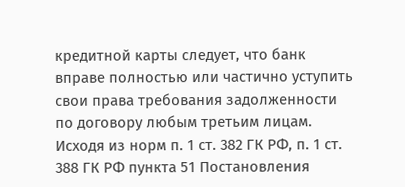кредитной карты следует, что банк вправе полностью или частично уступить свои права требования задолженности по договору любым третьим лицам. Исходя из норм п. 1 ст. 382 ГК РФ, п. 1 ст. 388 ГК РФ пункта 51 Постановления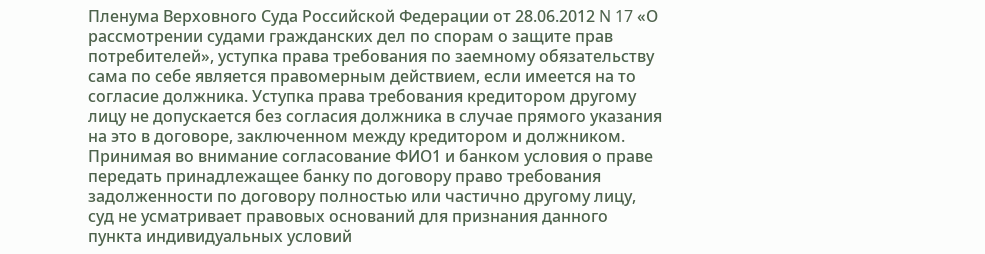Пленума Верховного Суда Российской Федерации от 28.06.2012 N 17 «О рассмотрении судами гражданских дел по спорам о защите прав потребителей», уступка права требования по заемному обязательству сама по себе является правомерным действием, если имеется на то согласие должника. Уступка права требования кредитором другому лицу не допускается без согласия должника в случае прямого указания на это в договоре, заключенном между кредитором и должником. Принимая во внимание согласование ФИО1 и банком условия о праве передать принадлежащее банку по договору право требования задолженности по договору полностью или частично другому лицу, суд не усматривает правовых оснований для признания данного пункта индивидуальных условий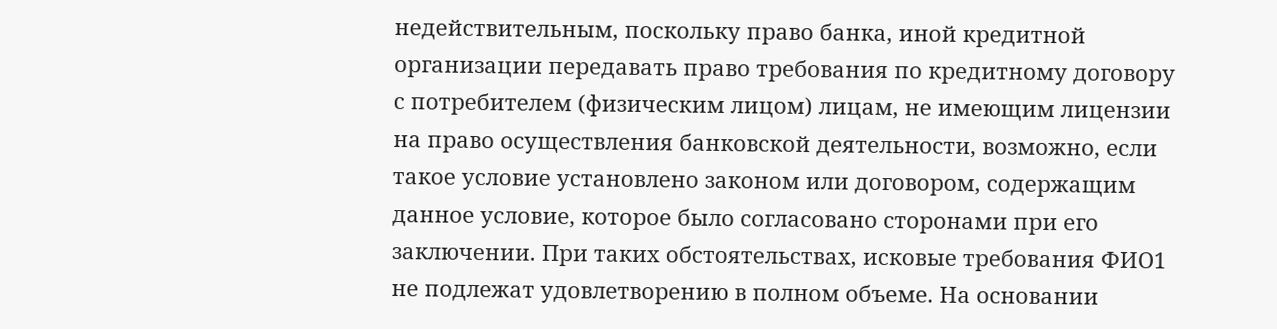недействительным, поскольку право банка, иной кредитной организации передавать право требования по кредитному договору с потребителем (физическим лицом) лицам, не имеющим лицензии на право осуществления банковской деятельности, возможно, если такое условие установлено законом или договором, содержащим данное условие, которое было согласовано сторонами при его заключении. При таких обстоятельствах, исковые требования ФИО1 не подлежат удовлетворению в полном объеме. На основании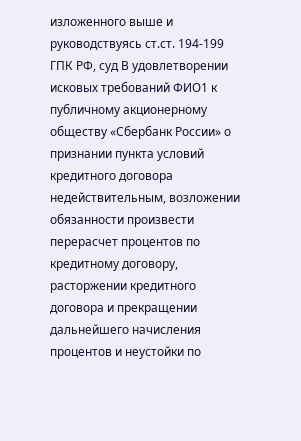изложенного выше и руководствуясь ст.ст. 194-199 ГПК РФ, суд В удовлетворении исковых требований ФИО1 к публичному акционерному обществу «Сбербанк России» о признании пункта условий кредитного договора недействительным, возложении обязанности произвести перерасчет процентов по кредитному договору, расторжении кредитного договора и прекращении дальнейшего начисления процентов и неустойки по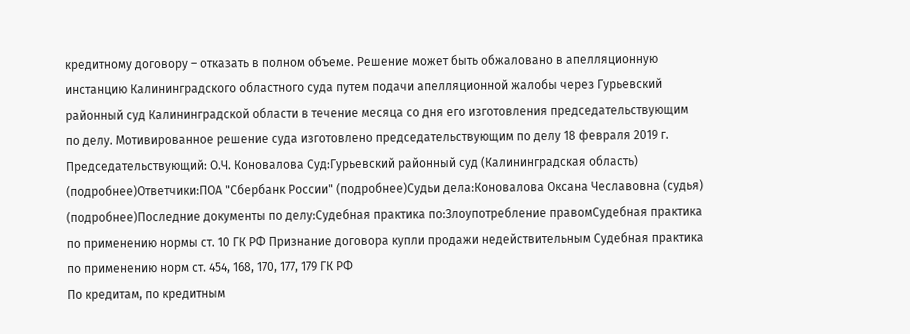кредитному договору – отказать в полном объеме. Решение может быть обжаловано в апелляционную инстанцию Калининградского областного суда путем подачи апелляционной жалобы через Гурьевский районный суд Калининградской области в течение месяца со дня его изготовления председательствующим по делу. Мотивированное решение суда изготовлено председательствующим по делу 18 февраля 2019 г. Председательствующий: О.Ч. Коновалова Суд:Гурьевский районный суд (Калининградская область) (подробнее)Ответчики:ПОА "Сбербанк России" (подробнее)Судьи дела:Коновалова Оксана Чеславовна (судья) (подробнее)Последние документы по делу:Судебная практика по:Злоупотребление правомСудебная практика по применению нормы ст. 10 ГК РФ Признание договора купли продажи недействительным Судебная практика по применению норм ст. 454, 168, 170, 177, 179 ГК РФ
По кредитам, по кредитным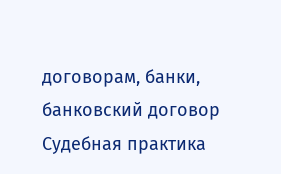договорам, банки, банковский договор Судебная практика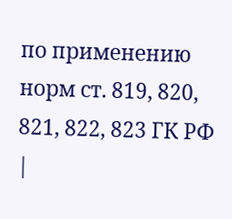по применению норм ст. 819, 820, 821, 822, 823 ГК РФ
|